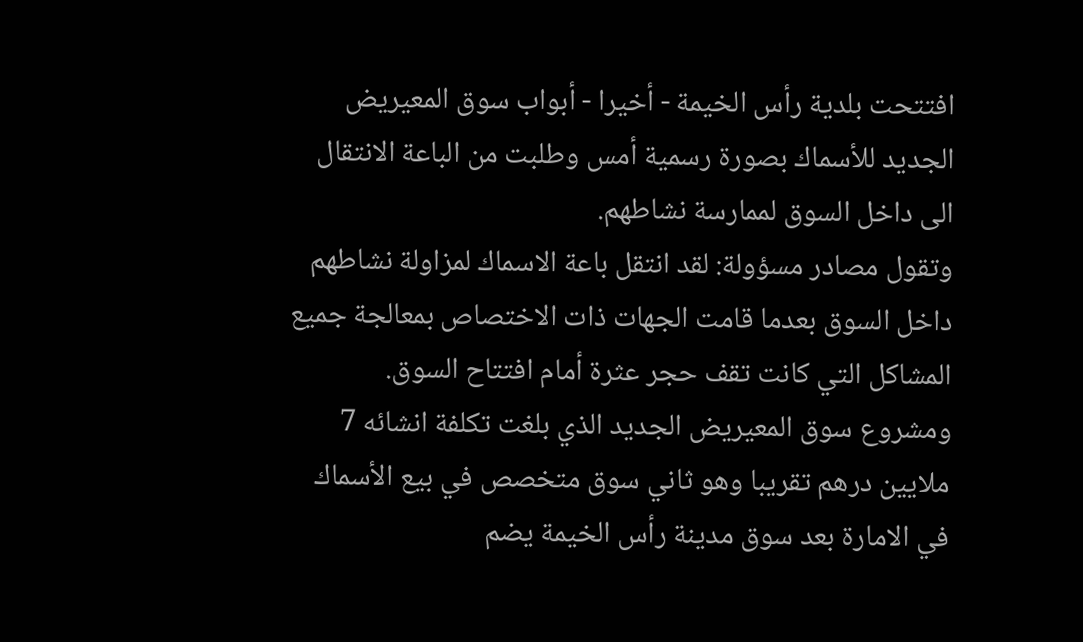افتتحت بلدية رأس الخيمة - أخيرا - أبواب سوق المعيريض الجديد للأسماك بصورة رسمية أمس وطلبت من الباعة الانتقال الى داخل السوق لممارسة نشاطهم.
وتقول مصادر مسؤولة: لقد انتقل باعة الاسماك لمزاولة نشاطهم داخل السوق بعدما قامت الجهات ذات الاختصاص بمعالجة جميع المشاكل التي كانت تقف حجر عثرة أمام افتتاح السوق.
ومشروع سوق المعيريض الجديد الذي بلغت تكلفة انشائه 7 ملايين درهم تقريبا وهو ثاني سوق متخصص في بيع الأسماك في الامارة بعد سوق مدينة رأس الخيمة يضم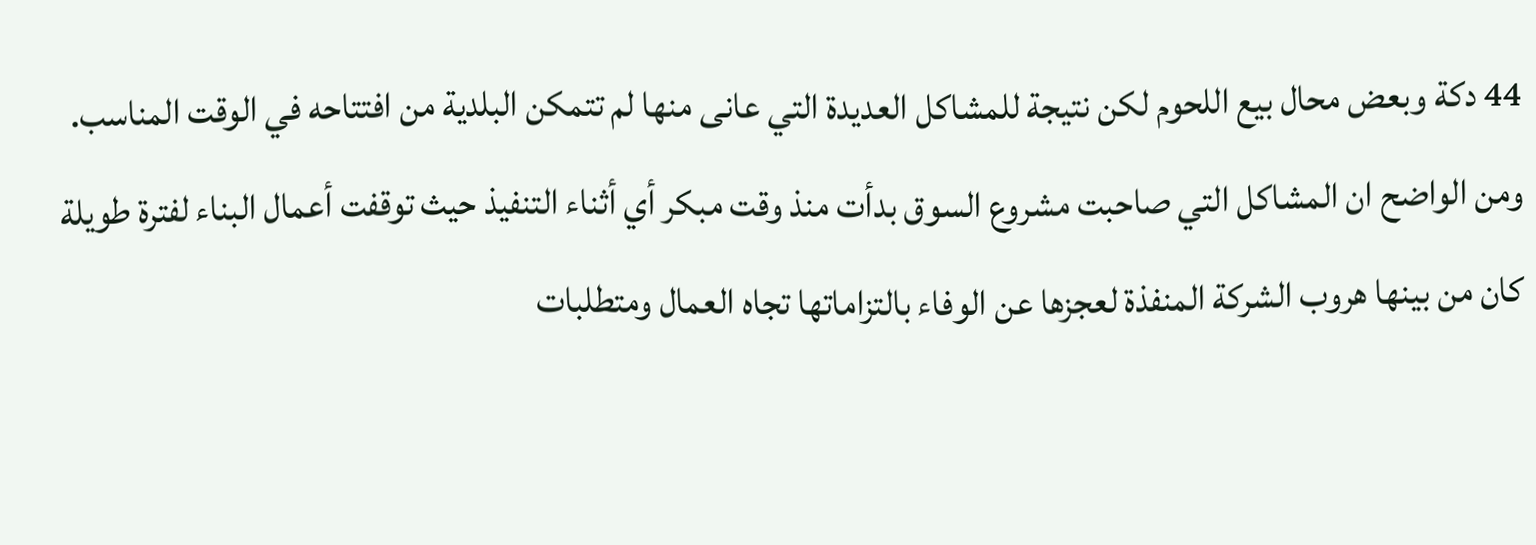44 دكة وبعض محال بيع اللحوم لكن نتيجة للمشاكل العديدة التي عانى منها لم تتمكن البلدية من افتتاحه في الوقت المناسب.
ومن الواضح ان المشاكل التي صاحبت مشروع السوق بدأت منذ وقت مبكر أي أثناء التنفيذ حيث توقفت أعمال البناء لفترة طويلة كان من بينها هروب الشركة المنفذة لعجزها عن الوفاء بالتزاماتها تجاه العمال ومتطلبات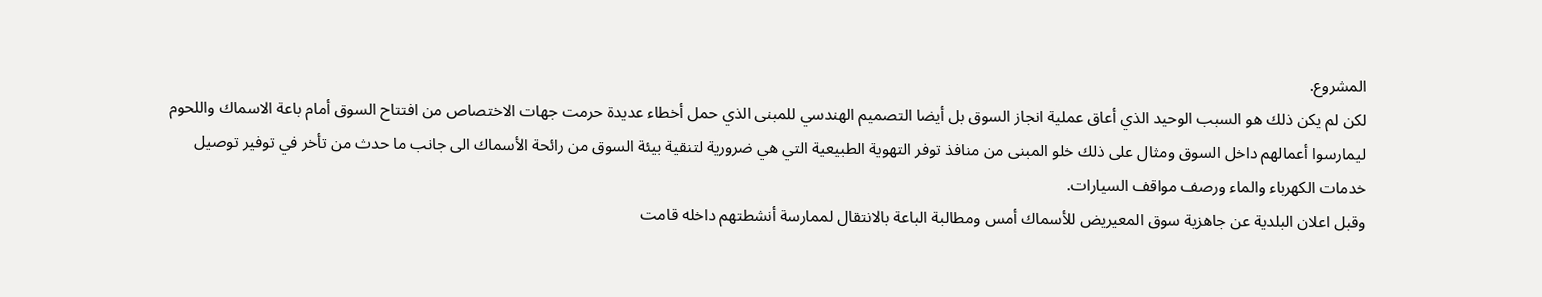المشروع.
لكن لم يكن ذلك هو السبب الوحيد الذي أعاق عملية انجاز السوق بل أيضا التصميم الهندسي للمبنى الذي حمل أخطاء عديدة حرمت جهات الاختصاص من افتتاح السوق أمام باعة الاسماك واللحوم ليمارسوا أعمالهم داخل السوق ومثال على ذلك خلو المبنى من منافذ توفر التهوية الطبيعية التي هي ضرورية لتنقية بيئة السوق من رائحة الأسماك الى جانب ما حدث من تأخر في توفير توصيل خدمات الكهرباء والماء ورصف مواقف السيارات.
وقبل اعلان البلدية عن جاهزية سوق المعيريض للأسماك أمس ومطالبة الباعة بالانتقال لممارسة أنشطتهم داخله قامت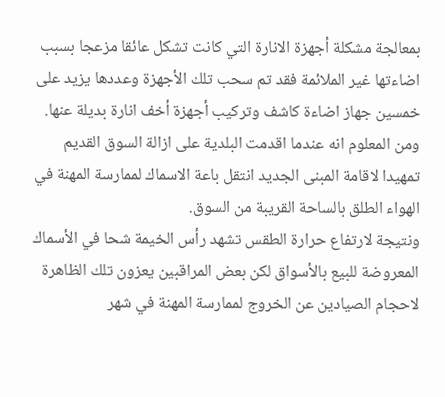بمعالجة مشكلة أجهزة الانارة التي كانت تشكل عائقا مزعجا بسبب اضاءتها غير الملائمة فقد تم سحب تلك الأجهزة وعددها يزيد على خمسين جهاز اضاءة كاشف وتركيب أجهزة أخف انارة بديلة عنها.
ومن المعلوم انه عندما اقدمت البلدية على ازالة السوق القديم تمهيدا لاقامة المبنى الجديد انتقل باعة الاسماك لممارسة المهنة في الهواء الطلق بالساحة القريبة من السوق.
ونتيجة لارتفاع حرارة الطقس تشهد رأس الخيمة شحا في الأسماك المعروضة للبيع بالأسواق لكن بعض المراقبين يعزون تلك الظاهرة لاحجام الصيادين عن الخروج لممارسة المهنة في شهر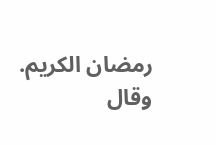رمضان الكريم.
وقال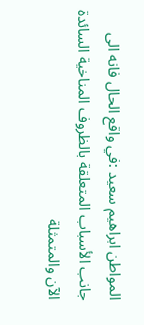المواطن ابراهيم سعيد :في واقع الحال فانه الى جانب الأسباب المتعلقة بالظروف المناخية السائدة الآن والمتمثلة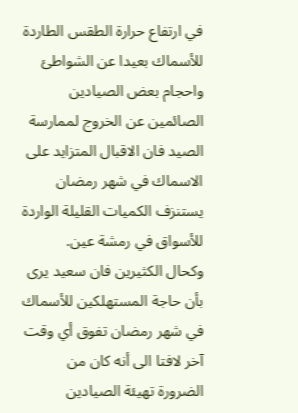في ارتفاع حرارة الطقس الطاردة للأسماك بعيدا عن الشواطئ واحجام بعض الصيادين الصائمين عن الخروج لممارسة الصيد فان الاقبال المتزايد على الاسماك في شهر رمضان يستنزف الكميات القليلة الواردة للأسواق في رمشة عين.
وكحال الكثيرين فان سعيد يرى بأن حاجة المستهلكين للأسماك في شهر رمضان تفوق أي وقت آخر لافتا الى أنه كان من الضرورة تهيئة الصيادين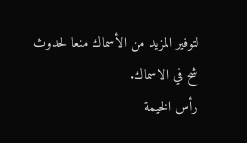لتوفير المزيد من الأسماك منعا لحدوث شح في الاسماك.
رأس الخيمة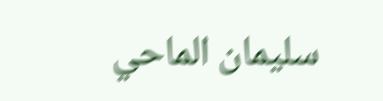سليمان الماحي